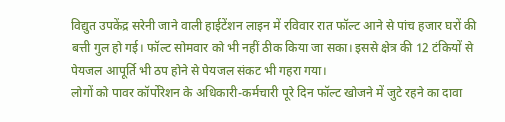विद्युत उपकेंद्र सरेनी जाने वाली हाईटेंशन लाइन में रविवार रात फॉल्ट आने से पांच हजार घरों की बत्ती गुल हो गई। फॉल्ट सोमवार को भी नहीं ठीक किया जा सका। इससे क्षेत्र की 12 टंकियों से पेयजल आपूर्ति भी ठप होने से पेयजल संकट भी गहरा गया।
लोगों को पावर कॉर्पोरेशन के अधिकारी-कर्मचारी पूरे दिन फॉल्ट खोजने में जुटे रहने का दावा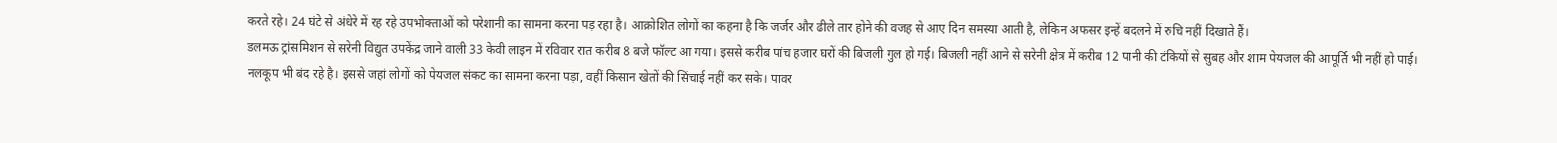करते रहे। 24 घंटे से अंधेरे में रह रहे उपभोक्ताओं को परेशानी का सामना करना पड़ रहा है। आक्रोशित लोगों का कहना है कि जर्जर और ढीले तार होने की वजह से आए दिन समस्या आती है, लेकिन अफसर इन्हें बदलने में रुचि नहीं दिखाते हैं।
डलमऊ ट्रांसमिशन से सरेनी विद्युत उपकेंद्र जाने वाली 33 केवी लाइन में रविवार रात करीब 8 बजे फॉल्ट आ गया। इससे करीब पांच हजार घरों की बिजली गुल हो गई। बिजली नहीं आने से सरेनी क्षेत्र में करीब 12 पानी की टंकियों से सुबह और शाम पेयजल की आपूर्ति भी नहीं हो पाई।
नलकूप भी बंद रहे है। इससे जहां लोगों को पेयजल संकट का सामना करना पड़ा, वहीं किसान खेतों की सिंचाई नहीं कर सके। पावर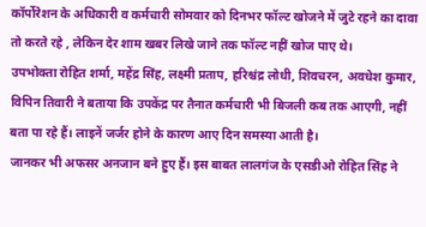कॉर्पोरेशन के अधिकारी व कर्मचारी सोमवार को दिनभर फॉल्ट खोजने में जुटे रहने का दावा तो करते रहे , लेकिन देर शाम खबर लिखे जाने तक फॉल्ट नहीं खोज पाए थे।
उपभोक्ता रोहित शर्मा, महेंद्र सिंह, लक्ष्मी प्रताप, हरिश्चंद्र लोधी, शिवचरन, अवधेश कुमार, विपिन तिवारी ने बताया कि उपकेंद्र पर तैनात कर्मचारी भी बिजली कब तक आएगी, नहीं बता पा रहे हैं। लाइनें जर्जर होने के कारण आए दिन समस्या आती है।
जानकर भी अफसर अनजान बने हुए हैं। इस बाबत लालगंज के एसडीओ रोहित सिंह ने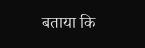बताया कि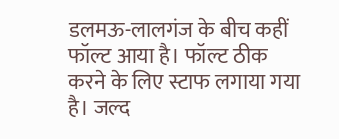डलमऊ-लालगंज के बीच कहीं फॉल्ट आया है। फॉल्ट ठीक करने के लिए स्टाफ लगाया गया है। जल्द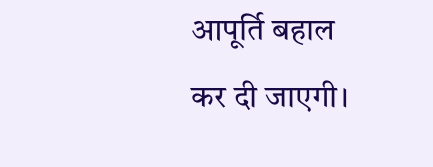आपूर्ति बहाल कर दी जाएगी।